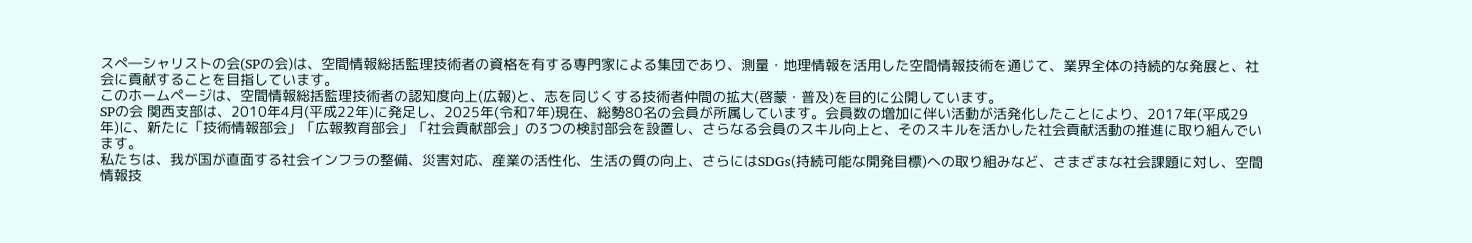スぺ―シャリストの会(SPの会)は、空間情報総括監理技術者の資格を有する専門家による集団であり、測量・地理情報を活用した空間情報技術を通じて、業界全体の持続的な発展と、社会に貢献することを目指しています。
このホームページは、空間情報総括監理技術者の認知度向上(広報)と、志を同じくする技術者仲間の拡大(啓蒙・普及)を目的に公開しています。
SPの会 関西支部は、2010年4月(平成22年)に発足し、2025年(令和7年)現在、総勢80名の会員が所属しています。会員数の増加に伴い活動が活発化したことにより、2017年(平成29年)に、新たに「技術情報部会」「広報教育部会」「社会貢献部会」の3つの検討部会を設置し、さらなる会員のスキル向上と、そのスキルを活かした社会貢献活動の推進に取り組んでいます。
私たちは、我が国が直面する社会インフラの整備、災害対応、産業の活性化、生活の質の向上、さらにはSDGs(持続可能な開発目標)への取り組みなど、さまざまな社会課題に対し、空間情報技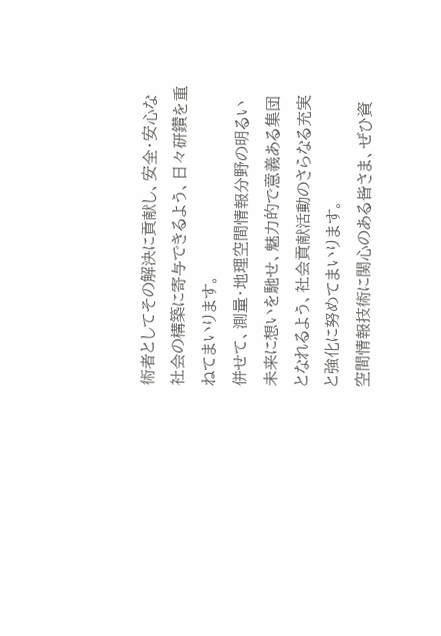術者としてその解決に貢献し、安全・安心な社会の構築に寄与できるよう、日々研鑽を重ねてまいります。
併せて、測量・地理空間情報分野の明るい未来に想いを馳せ、魅力的で意義ある集団となれるよう、社会貢献活動のさらなる充実と強化に努めてまいります。
空間情報技術に関心のある皆さま、ぜひ資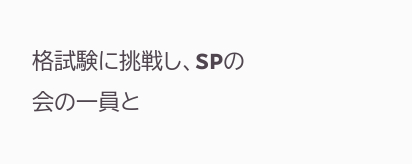格試験に挑戦し、SPの会の一員と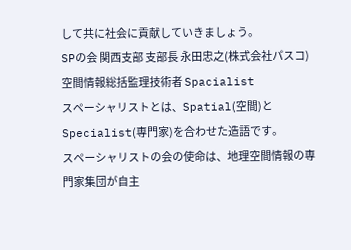して共に社会に貢献していきましょう。
SPの会 関西支部 支部長 永田忠之(株式会社パスコ)
空間情報総括監理技術者 Spacialist
スペーシャリストとは、Spatial(空間)とSpecialist(専門家)を合わせた造語です。
スペーシャリストの会の使命は、地理空間情報の専門家集団が自主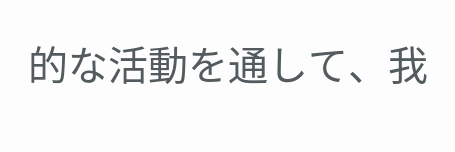的な活動を通して、我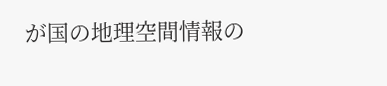が国の地理空間情報の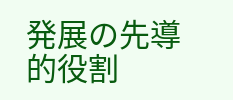発展の先導的役割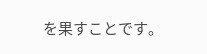を果すことです。